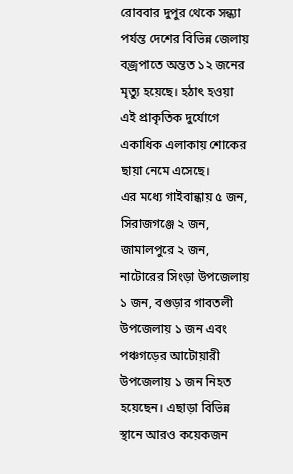রোববার দুপুর থেকে সন্ধ্যা পর্যন্ত দেশের বিভিন্ন জেলায় বজ্রপাতে অন্তত ১২ জনের মৃত্যু হয়েছে। হঠাৎ হওয়া এই প্রাকৃতিক দুর্যোগে একাধিক এলাকায় শোকের ছায়া নেমে এসেছে।
এর মধ্যে গাইবান্ধায় ৫ জন, সিরাজগঞ্জে ২ জন, জামালপুরে ২ জন, নাটোরের সিংড়া উপজেলায় ১ জন, বগুড়ার গাবতলী উপজেলায় ১ জন এবং পঞ্চগড়ের আটোয়ারী উপজেলায় ১ জন নিহত হয়েছেন। এছাড়া বিভিন্ন স্থানে আরও কয়েকজন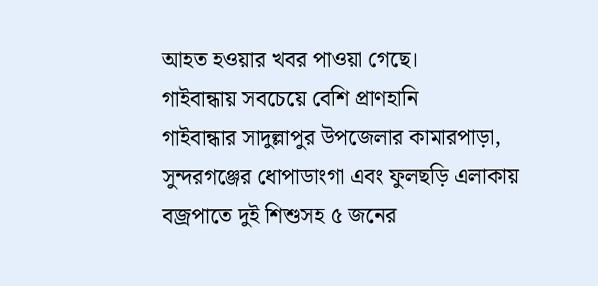আহত হওয়ার খবর পাওয়া গেছে।
গাইবান্ধায় সবচেয়ে বেশি প্রাণহানি
গাইবান্ধার সাদুল্লাপুর উপজেলার কামারপাড়া, সুন্দরগঞ্জের ধোপাডাংগা এবং ফুলছড়ি এলাকায় বজ্রপাতে দুই শিশুসহ ৫ জনের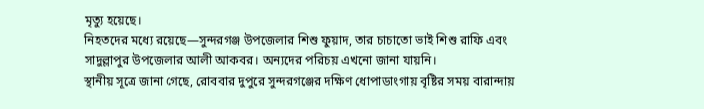মৃত্যু হয়েছে।
নিহতদের মধ্যে রয়েছে—সুন্দরগঞ্জ উপজেলার শিশু ফুয়াদ, তার চাচাতো ভাই শিশু রাফি এবং সাদুল্লাপুর উপজেলার আলী আকবর। অন্যদের পরিচয় এখনো জানা যায়নি।
স্থানীয় সূত্রে জানা গেছে, রোববার দুপুরে সুন্দরগঞ্জের দক্ষিণ ধোপাডাংগায় বৃষ্টির সময় বারান্দায়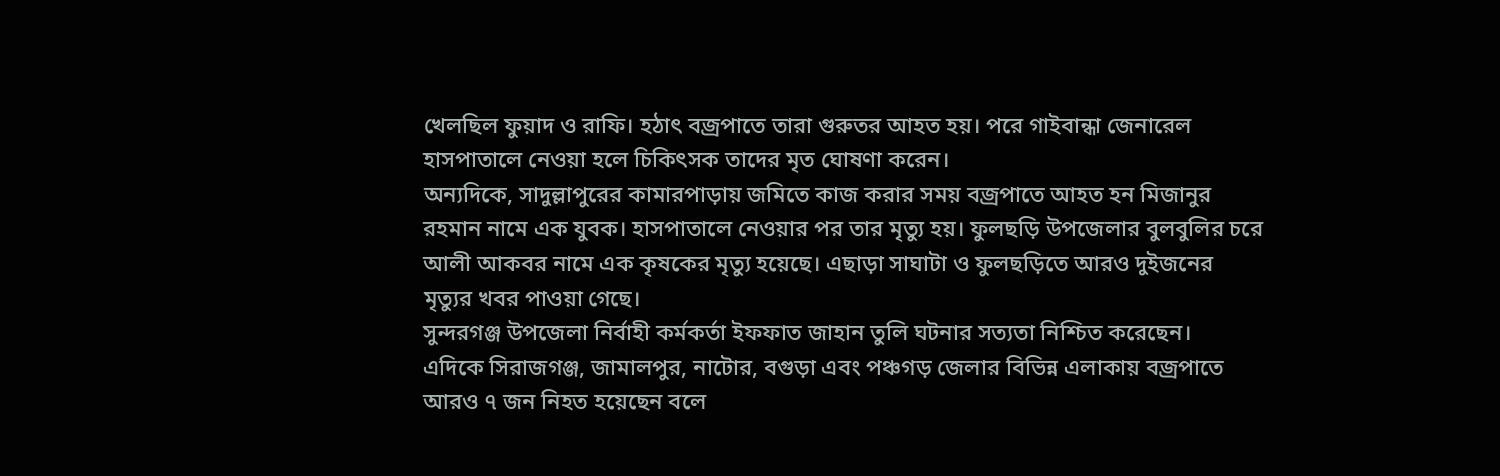খেলছিল ফুয়াদ ও রাফি। হঠাৎ বজ্রপাতে তারা গুরুতর আহত হয়। পরে গাইবান্ধা জেনারেল হাসপাতালে নেওয়া হলে চিকিৎসক তাদের মৃত ঘোষণা করেন।
অন্যদিকে, সাদুল্লাপুরের কামারপাড়ায় জমিতে কাজ করার সময় বজ্রপাতে আহত হন মিজানুর রহমান নামে এক যুবক। হাসপাতালে নেওয়ার পর তার মৃত্যু হয়। ফুলছড়ি উপজেলার বুলবুলির চরে আলী আকবর নামে এক কৃষকের মৃত্যু হয়েছে। এছাড়া সাঘাটা ও ফুলছড়িতে আরও দুইজনের মৃত্যুর খবর পাওয়া গেছে।
সুন্দরগঞ্জ উপজেলা নির্বাহী কর্মকর্তা ইফফাত জাহান তুলি ঘটনার সত্যতা নিশ্চিত করেছেন।
এদিকে সিরাজগঞ্জ, জামালপুর, নাটোর, বগুড়া এবং পঞ্চগড় জেলার বিভিন্ন এলাকায় বজ্রপাতে আরও ৭ জন নিহত হয়েছেন বলে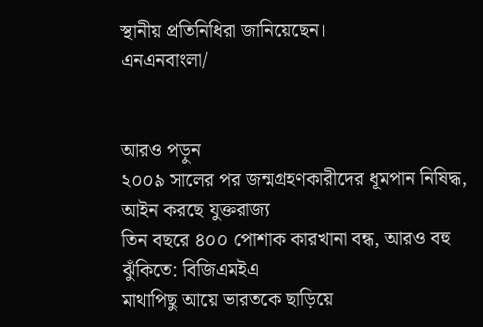স্থানীয় প্রতিনিধিরা জানিয়েছেন।
এনএনবাংলা/


আরও পড়ুন
২০০৯ সালের পর জন্মগ্রহণকারীদের ধূমপান নিষিদ্ধ, আইন করছে যুক্তরাজ্য
তিন বছরে ৪০০ পোশাক কারখানা বন্ধ, আরও বহু ঝুঁকিতে: বিজিএমইএ
মাথাপিছু আয়ে ভারতকে ছাড়িয়ে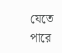যেতে পারে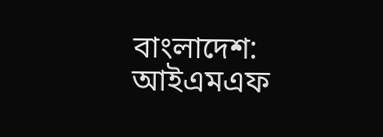বাংলাদেশ: আইএমএফ